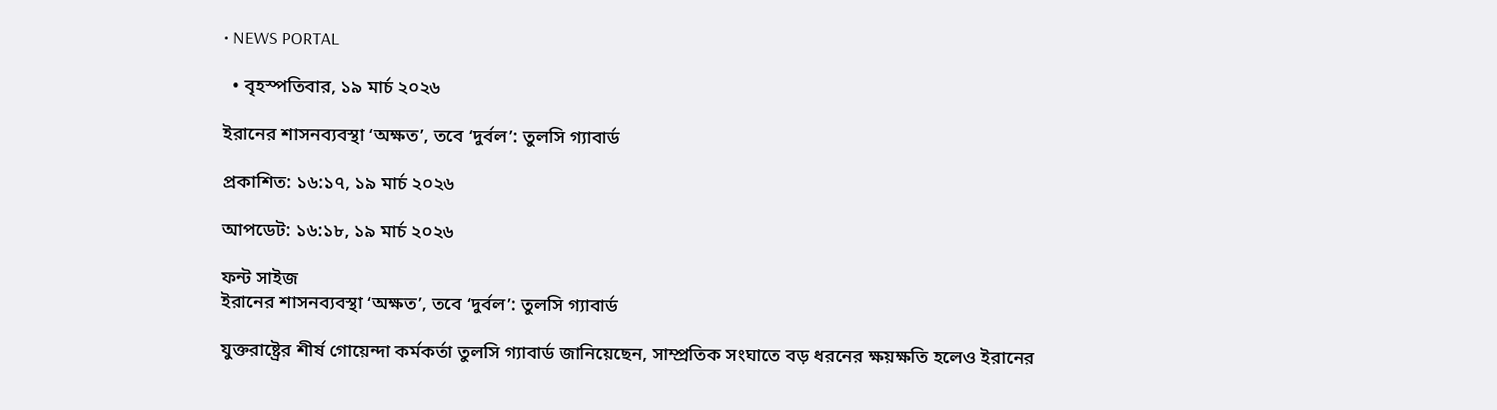• NEWS PORTAL

  • বৃহস্পতিবার, ১৯ মার্চ ২০২৬

ইরানের শাসনব্যবস্থা ‘অক্ষত’, তবে ‘দুর্বল’: তুলসি গ্যাবার্ড

প্রকাশিত: ১৬:১৭, ১৯ মার্চ ২০২৬

আপডেট: ১৬:১৮, ১৯ মার্চ ২০২৬

ফন্ট সাইজ
ইরানের শাসনব্যবস্থা ‘অক্ষত’, তবে ‘দুর্বল’: তুলসি গ্যাবার্ড

যুক্তরাষ্ট্রের শীর্ষ গোয়েন্দা কর্মকর্তা তুলসি গ্যাবার্ড জানিয়েছেন, সাম্প্রতিক সংঘাতে বড় ধরনের ক্ষয়ক্ষতি হলেও ইরানের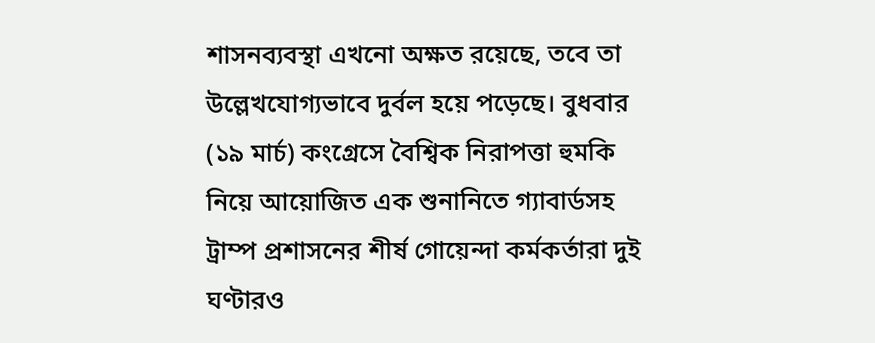শাসনব্যবস্থা এখনো অক্ষত রয়েছে, তবে তা উল্লেখযোগ্যভাবে দুর্বল হয়ে পড়েছে। বুধবার (১৯ মার্চ) কংগ্রেসে বৈশ্বিক নিরাপত্তা হুমকি নিয়ে আয়োজিত এক শুনানিতে গ্যাবার্ডসহ ট্রাম্প প্রশাসনের শীর্ষ গোয়েন্দা কর্মকর্তারা দুই ঘণ্টারও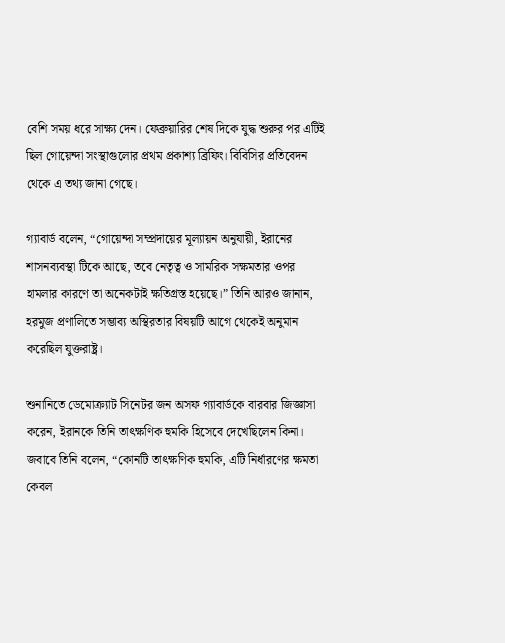বেশি সময় ধরে সাক্ষ্য দেন। ফেব্রুয়ারির শেষ দিকে যুদ্ধ শুরুর পর এটিই ছিল গোয়েন্দা সংস্থাগুলোর প্রথম প্রকাশ্য ব্রিফিং। বিবিসির প্রতিবেদন থেকে এ তথ্য জানা গেছে।

গ্যাবার্ড বলেন, “গোয়েন্দা সম্প্রদায়ের মূল্যায়ন অনুযায়ী, ইরানের শাসনব্যবস্থা টিকে আছে, তবে নেতৃত্ব ও সামরিক সক্ষমতার ওপর হামলার কারণে তা অনেকটাই ক্ষতিগ্রস্ত হয়েছে।” তিনি আরও জানান, হরমুজ প্রণালিতে সম্ভাব্য অস্থিরতার বিষয়টি আগে থেকেই অনুমান করেছিল যুক্তরাষ্ট্র।

শুনানিতে ডেমোক্র্যাট সিনেটর জন অসফ গ্যাবার্ডকে বারবার জিজ্ঞাসা করেন, ইরানকে তিনি তাৎক্ষণিক হুমকি হিসেবে দেখেছিলেন কিনা। জবাবে তিনি বলেন, “কোনটি তাৎক্ষণিক হুমকি, এটি নির্ধারণের ক্ষমতা কেবল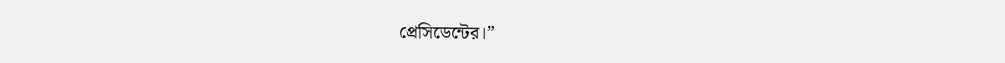প্রেসিডেন্টের।”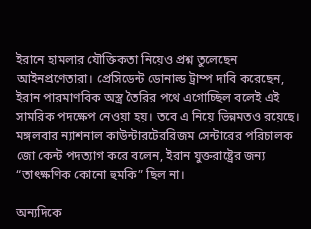ইরানে হামলার যৌক্তিকতা নিয়েও প্রশ্ন তুলেছেন আইনপ্রণেতারা। প্রেসিডেন্ট ডোনাল্ড ট্রাম্প দাবি করেছেন, ইরান পারমাণবিক অস্ত্র তৈরির পথে এগোচ্ছিল বলেই এই সামরিক পদক্ষেপ নেওয়া হয়। তবে এ নিয়ে ভিন্নমতও রয়েছে। মঙ্গলবার ন্যাশনাল কাউন্টারটেররিজম সেন্টারের পরিচালক জো কেন্ট পদত্যাগ করে বলেন, ইরান যুক্তরাষ্ট্রের জন্য “তাৎক্ষণিক কোনো হুমকি” ছিল না।

অন্যদিকে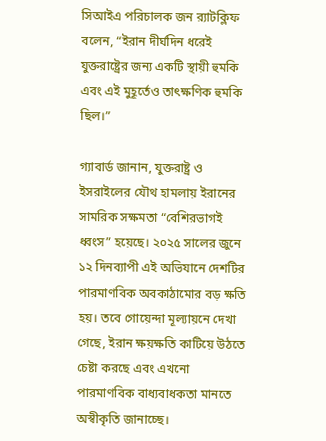সিআইএ পরিচালক জন র‌্যাটক্লিফ বলেন, “ইরান দীর্ঘদিন ধরেই যুক্তরাষ্ট্রের জন্য একটি স্থায়ী হুমকি এবং এই মুহূর্তেও তাৎক্ষণিক হুমকি ছিল।”

গ্যাবার্ড জানান, যুক্তরাষ্ট্র ও ইসরাইলের যৌথ হামলায় ইরানের সামরিক সক্ষমতা “বেশিরভাগই ধ্বংস” হয়েছে। ২০২৫ সালের জুনে ১২ দিনব্যাপী এই অভিযানে দেশটির পারমাণবিক অবকাঠামোর বড় ক্ষতি হয়। তবে গোয়েন্দা মূল্যায়নে দেখা গেছে, ইরান ক্ষয়ক্ষতি কাটিয়ে উঠতে চেষ্টা করছে এবং এখনো পারমাণবিক বাধ্যবাধকতা মানতে অস্বীকৃতি জানাচ্ছে।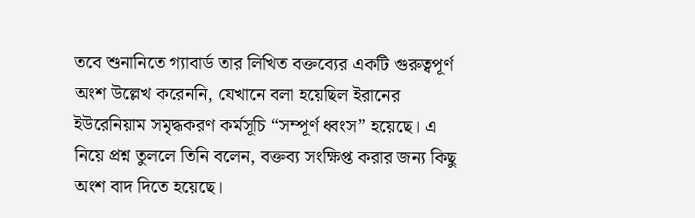তবে শুনানিতে গ্যাবার্ড তার লিখিত বক্তব্যের একটি গুরুত্বপূর্ণ অংশ উল্লেখ করেননি, যেখানে বলা হয়েছিল ইরানের ইউরেনিয়াম সমৃদ্ধকরণ কর্মসূচি “সম্পূর্ণ ধ্বংস” হয়েছে। এ নিয়ে প্রশ্ন তুললে তিনি বলেন, বক্তব্য সংক্ষিপ্ত করার জন্য কিছু অংশ বাদ দিতে হয়েছে।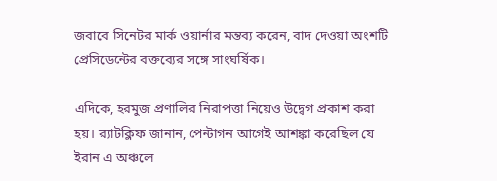জবাবে সিনেটর মার্ক ওয়ার্নার মন্তব্য করেন, বাদ দেওয়া অংশটি প্রেসিডেন্টের বক্তব্যের সঙ্গে সাংঘর্ষিক।

এদিকে, হরমুজ প্রণালির নিরাপত্তা নিয়েও উদ্বেগ প্রকাশ করা হয়। র‌্যাটক্লিফ জানান, পেন্টাগন আগেই আশঙ্কা করেছিল যে ইরান এ অঞ্চলে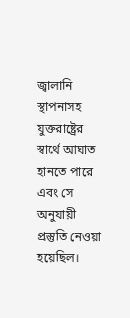জ্বালানি স্থাপনাসহ যুক্তরাষ্ট্রের স্বার্থে আঘাত হানতে পারে এবং সে অনুযায়ী প্রস্তুতি নেওয়া হয়েছিল।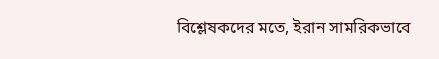বিশ্লেষকদের মতে, ইরান সামরিকভাবে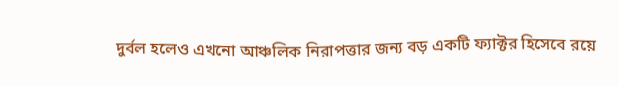দুর্বল হলেও এখনো আঞ্চলিক নিরাপত্তার জন্য বড় একটি ফ্যাক্টর হিসেবে রয়ে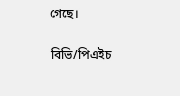গেছে।

বিভি/পিএইচ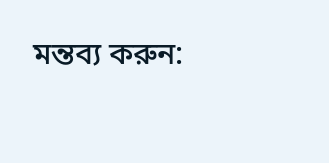মন্তব্য করুন: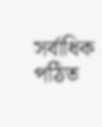সর্বাধিক পঠিত